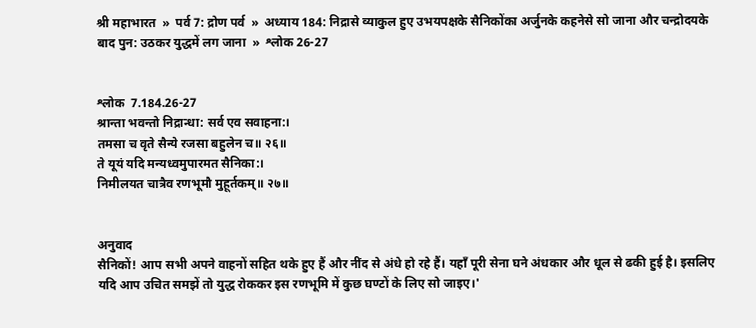श्री महाभारत  »  पर्व 7: द्रोण पर्व  »  अध्याय 184: निद्रासे व्याकुल हुए उभयपक्षके सैनिकोंका अर्जुनके कहनेसे सो जाना और चन्द्रोदयके बाद पुन: उठकर युद्धमें लग जाना  »  श्लोक 26-27


श्लोक  7.184.26-27
श्रान्ता भवन्तो निद्रान्धा: सर्व एव सवाहना:।
तमसा च वृते सैन्ये रजसा बहुलेन च॥ २६॥
ते यूयं यदि मन्यध्वमुपारमत सैनिका:।
निमीलयत चात्रैव रणभूमौ मुहूर्तकम्॥ २७॥


अनुवाद
सैनिकों! आप सभी अपने वाहनों सहित थके हुए हैं और नींद से अंधे हो रहे हैं। यहाँ पूरी सेना घने अंधकार और धूल से ढकी हुई है। इसलिए यदि आप उचित समझें तो युद्ध रोककर इस रणभूमि में कुछ घण्टों के लिए सो जाइए।'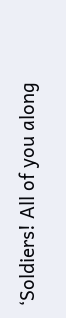‘Soldiers! All of you along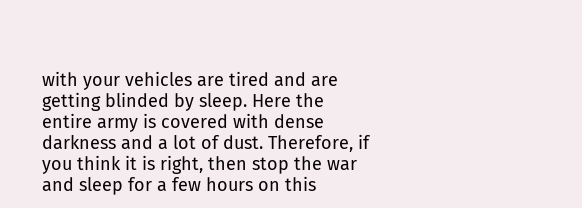with your vehicles are tired and are getting blinded by sleep. Here the entire army is covered with dense darkness and a lot of dust. Therefore, if you think it is right, then stop the war and sleep for a few hours on this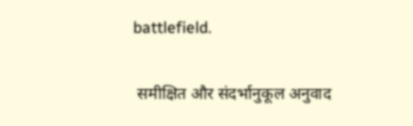battlefield.

 समीक्षित और संदर्भानुकूल अनुवाद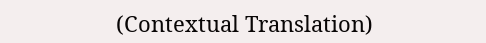(Contextual Translation)